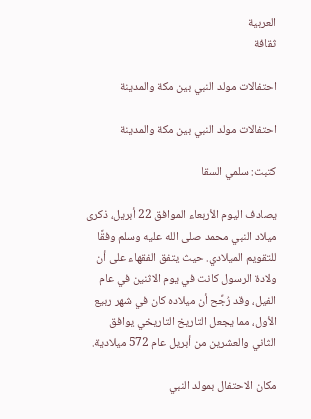العربية
ثقافة

احتفالات مولد النبي بين مكة والمدينة

احتفالات مولد النبي بين مكة والمدينة

كتبت: سلمي السقا

يصادف اليوم الأربعاء الموافق 22 أبريل، ذكرى ميلاد النبي محمد صلى الله عليه وسلم وفقًا للتقويم الميلادي. حيث يتفق الفقهاء على أن ولادة الرسول كانت في يوم الاثنين في عام الفيل، وقد رُجِّح أن ميلاده كان في شهر ربيع الأول، مما يجعل التاريخ التاريخي يوافق الثاني والعشرين من أبريل عام 572 ميلادية.

مكان الاحتفال بمولد النبي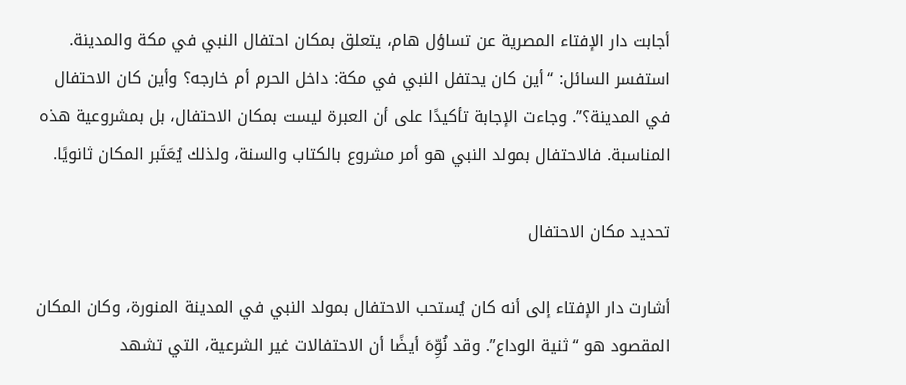أجابت دار الإفتاء المصرية عن تساؤل هام، يتعلق بمكان احتفال النبي في مكة والمدينة. استفسر السائل: “أين كان يحتفل النبي في مكة: داخل الحرم أم خارجه؟ وأين كان الاحتفال في المدينة؟”. وجاءت الإجابة تأكيدًا على أن العبرة ليست بمكان الاحتفال، بل بمشروعية هذه المناسبة. فالاحتفال بمولد النبي هو أمر مشروع بالكتاب والسنة، ولذلك يُعَتَبر المكان ثانويًا.

تحديد مكان الاحتفال

أشارت دار الإفتاء إلى أنه كان يُستحب الاحتفال بمولد النبي في المدينة المنورة، وكان المكان المقصود هو “ثنية الوداع”. وقد نُوِّهَ أيضًا أن الاحتفالات غير الشرعية، التي تشهد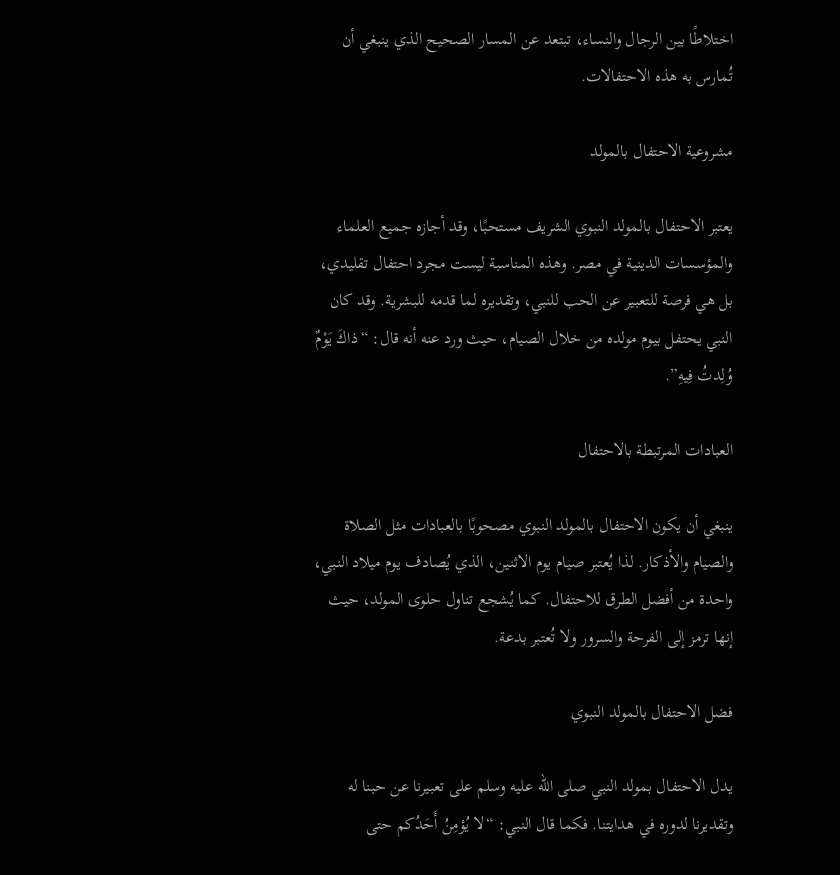اختلاطًا بين الرجال والنساء، تبتعد عن المسار الصحيح الذي ينبغي أن تُمارس به هذه الاحتفالات.

مشروعية الاحتفال بالمولد

يعتبر الاحتفال بالمولد النبوي الشريف مستحبًا، وقد أجازه جميع العلماء والمؤسسات الدينية في مصر. وهذه المناسبة ليست مجرد احتفال تقليدي، بل هي فرصة للتعبير عن الحب للنبي، وتقديره لما قدمه للبشرية. وقد كان النبي يحتفل بيوم مولده من خلال الصيام، حيث ورد عنه أنه قال: “ذاكَ يَوْمٌ وُلِدتُ فِيهِ”.

العبادات المرتبطة بالاحتفال

ينبغي أن يكون الاحتفال بالمولد النبوي مصحوبًا بالعبادات مثل الصلاة والصيام والأذكار. لذا يُعتبر صيام يوم الاثنين، الذي يُصادف يوم ميلاد النبي، واحدة من أفضل الطرق للاحتفال. كما يُشجع تناول حلوى المولد، حيث إنها ترمز إلى الفرحة والسرور ولا تُعتبر بدعة.

فضل الاحتفال بالمولد النبوي

يدل الاحتفال بمولد النبي صلى الله عليه وسلم على تعبيرنا عن حبنا له وتقديرنا لدوره في هدايتنا. فكما قال النبي: “لا يُؤمِنُ أَحَدُكم حتى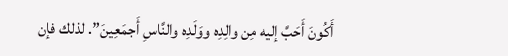أَكُونَ أَحَبَّ إليه مِن والِدِه ووَلَدِه والنَّاسِ أَجمَعِينَ”. لذلك فإن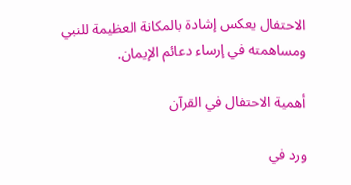الاحتفال يعكس إشادة بالمكانة العظيمة للنبي ومساهمته في إرساء دعائم الإيمان.

أهمية الاحتفال في القرآن

ورد في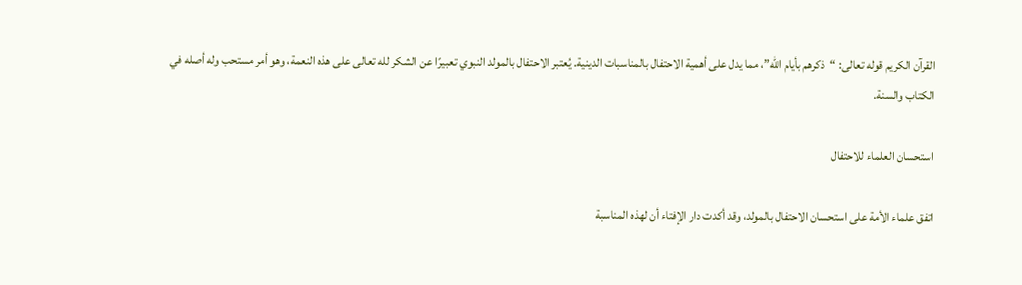القرآن الكريم قوله تعالى: “ذكرهم بأيام الله”، مما يدل على أهمية الاحتفال بالمناسبات الدينية. يُعتبر الاحتفال بالمولد النبوي تعبيرًا عن الشكر لله تعالى على هذه النعمة، وهو أمر مستحب وله أصله في الكتاب والسنة.

استحسان العلماء للاحتفال

اتفق علماء الأمة على استحسان الاحتفال بالمولد، وقد أكدت دار الإفتاء أن لهذه المناسبة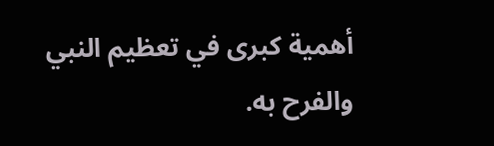أهمية كبرى في تعظيم النبي والفرح به.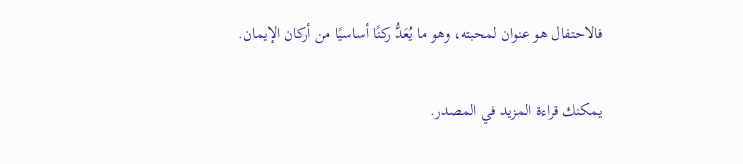فالاحتفال هو عنوان لمحبته، وهو ما يُعَدُّ ركنًا أساسيًا من أركان الإيمان.

يمكنك قراءة المزيد في المصدر.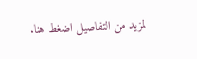لمزيد من التفاصيل اضغط هنا.